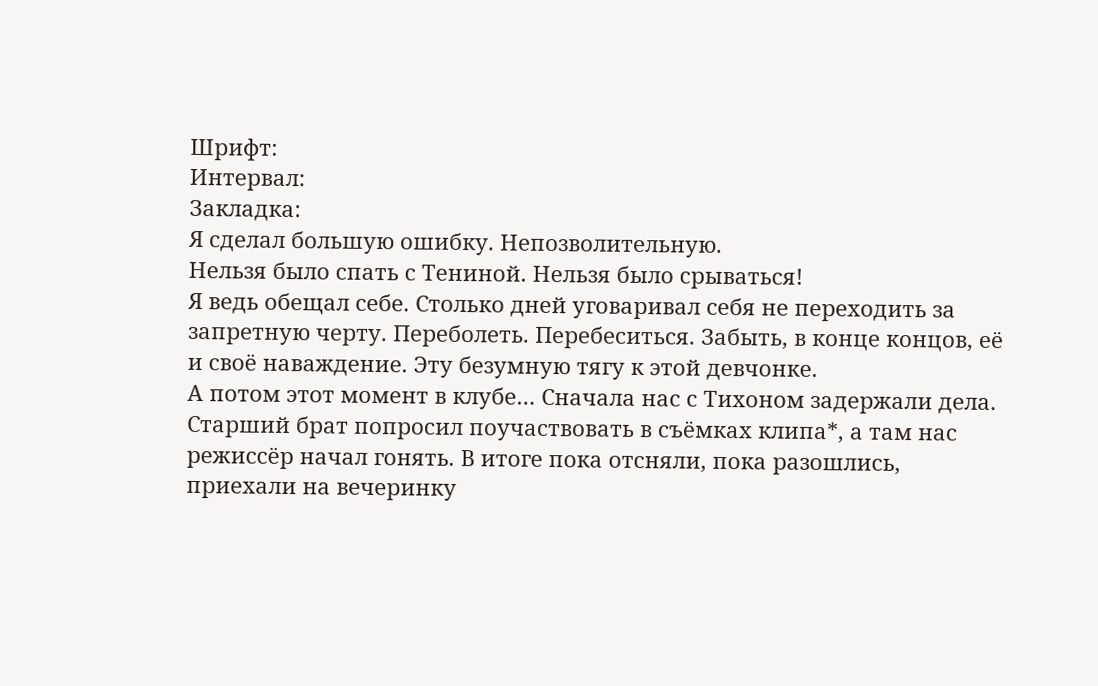Шрифт:
Интервал:
Закладка:
Я сделал большую ошибку. Непозволительную.
Нельзя было спать с Тениной. Нельзя было срываться!
Я ведь обещал себе. Столько дней уговаривал себя не переходить за запретную черту. Переболеть. Перебеситься. Забыть, в конце концов, её и своё наваждение. Эту безумную тягу к этой девчонке.
А потом этот момент в клубе… Сначала нас с Тихоном задержали дела. Старший брат попросил поучаствовать в съёмках клипа*, а там нас режиссёр начал гонять. В итоге пока отсняли, пока разошлись, приехали на вечеринку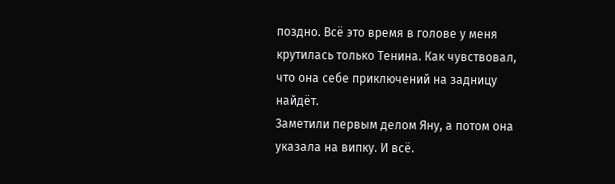поздно. Всё это время в голове у меня крутилась только Тенина. Как чувствовал, что она себе приключений на задницу найдёт.
Заметили первым делом Яну, а потом она указала на випку. И всё.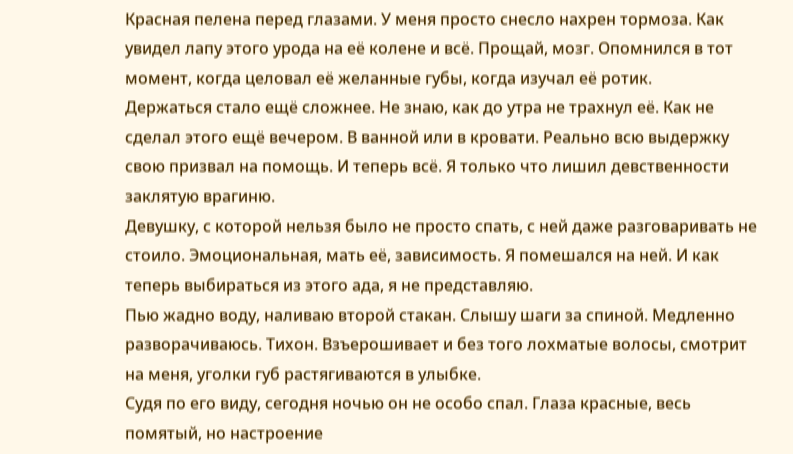Красная пелена перед глазами. У меня просто снесло нахрен тормоза. Как увидел лапу этого урода на её колене и всё. Прощай, мозг. Опомнился в тот момент, когда целовал её желанные губы, когда изучал её ротик.
Держаться стало ещё сложнее. Не знаю, как до утра не трахнул её. Как не сделал этого ещё вечером. В ванной или в кровати. Реально всю выдержку свою призвал на помощь. И теперь всё. Я только что лишил девственности заклятую врагиню.
Девушку, с которой нельзя было не просто спать, с ней даже разговаривать не стоило. Эмоциональная, мать её, зависимость. Я помешался на ней. И как теперь выбираться из этого ада, я не представляю.
Пью жадно воду, наливаю второй стакан. Слышу шаги за спиной. Медленно разворачиваюсь. Тихон. Взъерошивает и без того лохматые волосы, смотрит на меня, уголки губ растягиваются в улыбке.
Судя по его виду, сегодня ночью он не особо спал. Глаза красные, весь помятый, но настроение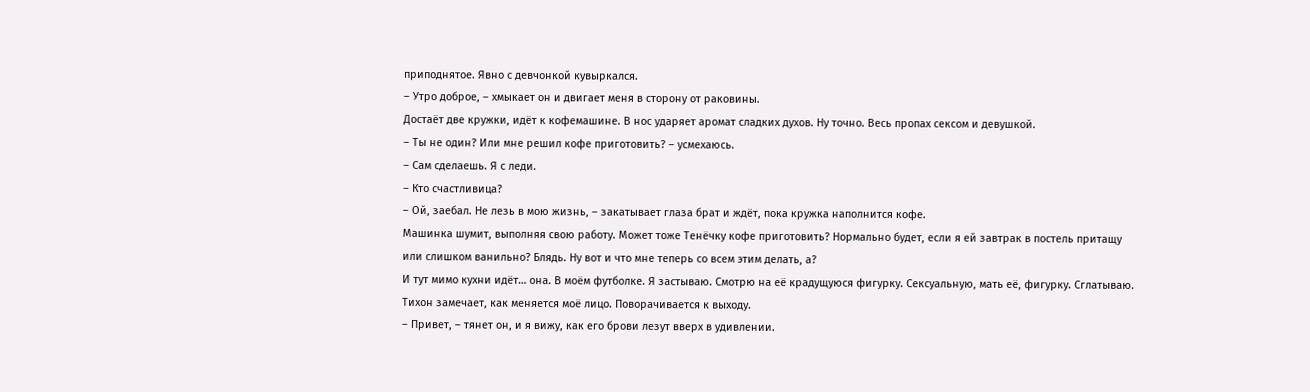приподнятое. Явно с девчонкой кувыркался.
– Утро доброе, – хмыкает он и двигает меня в сторону от раковины.
Достаёт две кружки, идёт к кофемашине. В нос ударяет аромат сладких духов. Ну точно. Весь пропах сексом и девушкой.
– Ты не один? Или мне решил кофе приготовить? – усмехаюсь.
– Сам сделаешь. Я с леди.
– Кто счастливица?
– Ой, заебал. Не лезь в мою жизнь, – закатывает глаза брат и ждёт, пока кружка наполнится кофе.
Машинка шумит, выполняя свою работу. Может тоже Тенёчку кофе приготовить? Нормально будет, если я ей завтрак в постель притащу или слишком ванильно? Блядь. Ну вот и что мне теперь со всем этим делать, а?
И тут мимо кухни идёт… она. В моём футболке. Я застываю. Смотрю на её крадущуюся фигурку. Сексуальную, мать её, фигурку. Сглатываю.
Тихон замечает, как меняется моё лицо. Поворачивается к выходу.
– Привет, – тянет он, и я вижу, как его брови лезут вверх в удивлении.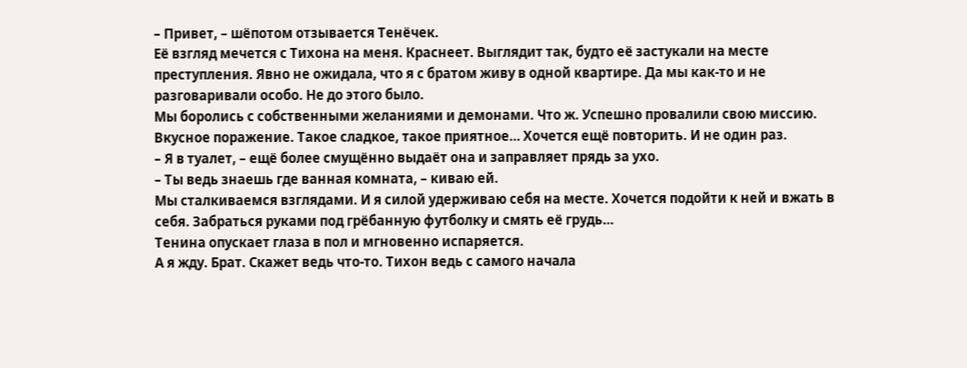– Привет, – шёпотом отзывается Тенёчек.
Её взгляд мечется с Тихона на меня. Краснеет. Выглядит так, будто её застукали на месте преступления. Явно не ожидала, что я с братом живу в одной квартире. Да мы как-то и не разговаривали особо. Не до этого было.
Мы боролись с собственными желаниями и демонами. Что ж. Успешно провалили свою миссию. Вкусное поражение. Такое сладкое, такое приятное… Хочется ещё повторить. И не один раз.
– Я в туалет, – ещё более смущённо выдаёт она и заправляет прядь за ухо.
– Ты ведь знаешь где ванная комната, – киваю ей.
Мы сталкиваемся взглядами. И я силой удерживаю себя на месте. Хочется подойти к ней и вжать в себя. Забраться руками под грёбанную футболку и смять её грудь…
Тенина опускает глаза в пол и мгновенно испаряется.
А я жду. Брат. Скажет ведь что-то. Тихон ведь с самого начала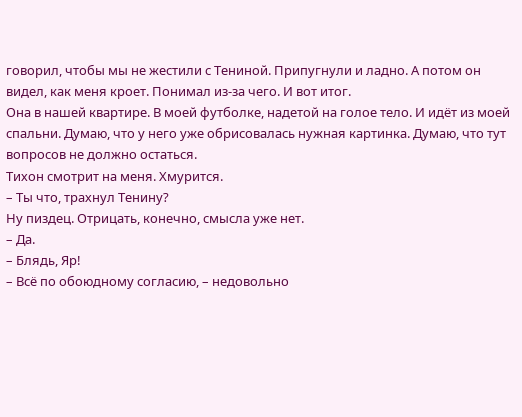говорил, чтобы мы не жестили с Тениной. Припугнули и ладно. А потом он видел, как меня кроет. Понимал из-за чего. И вот итог.
Она в нашей квартире. В моей футболке, надетой на голое тело. И идёт из моей спальни. Думаю, что у него уже обрисовалась нужная картинка. Думаю, что тут вопросов не должно остаться.
Тихон смотрит на меня. Хмурится.
– Ты что, трахнул Тенину?
Ну пиздец. Отрицать, конечно, смысла уже нет.
– Да.
– Блядь, Яр!
– Всё по обоюдному согласию, – недовольно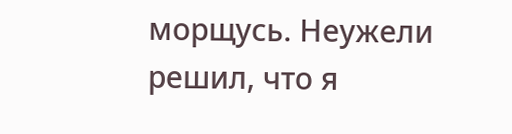морщусь. Неужели решил, что я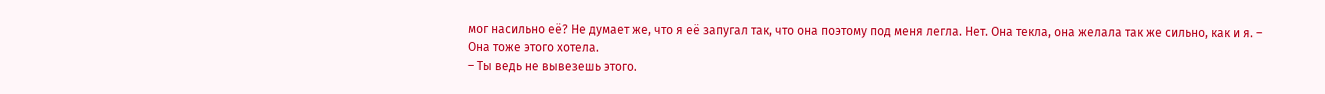мог насильно её? Не думает же, что я её запугал так, что она поэтому под меня легла. Нет. Она текла, она желала так же сильно, как и я. – Она тоже этого хотела.
– Ты ведь не вывезешь этого.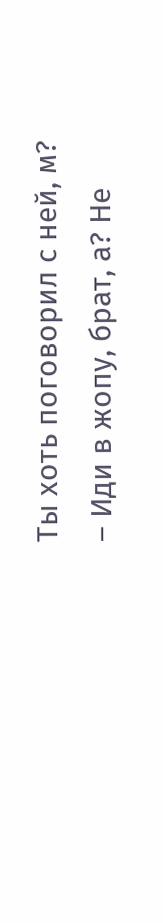Ты хоть поговорил с ней, м?
– Иди в жопу, брат, а? Не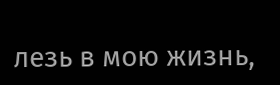лезь в мою жизнь,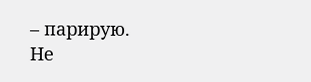– парирую.
Не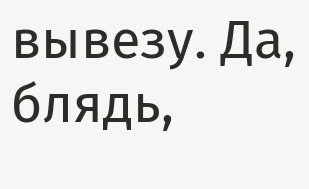вывезу. Да, блядь,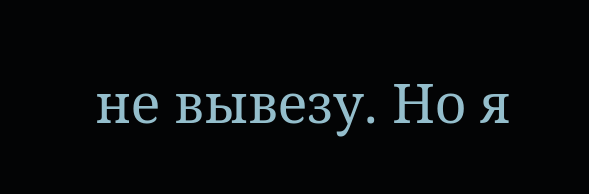не вывезу. Но я